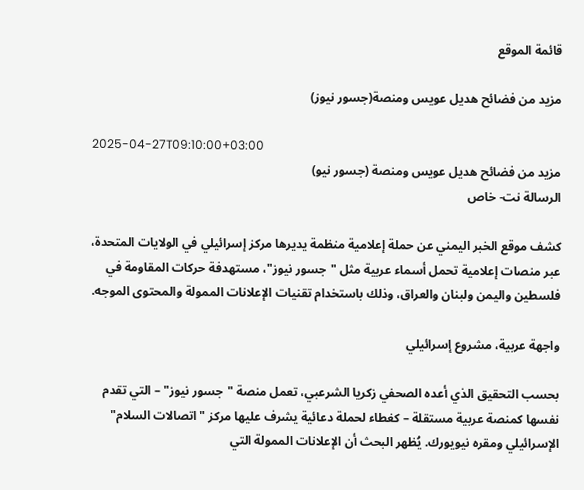قائمة الموقع

مزيد من فضائح هديل عويس ومنصة(جسور نيوز)

2025-04-27T09:10:00+03:00
مزيد من فضائح هديل عويس ومنصة (جسور نيو)
الرسالة نت- خاص

كشف موقع الخبر اليمني عن حملة إعلامية منظمة يديرها مركز إسرائيلي في الولايات المتحدة، عبر منصات إعلامية تحمل أسماء عربية مثل "جسور نيوز"، مستهدفة حركات المقاومة في فلسطين واليمن ولبنان والعراق، وذلك باستخدام تقنيات الإعلانات الممولة والمحتوى الموجه.

واجهة عربية، مشروع إسرائيلي

بحسب التحقيق الذي أعده الصحفي زكريا الشرعبي، تعمل منصة "جسور نيوز" – التي تقدم نفسها كمنصة عربية مستقلة – كغطاء لحملة دعائية يشرف عليها مركز "اتصالات السلام" الإسرائيلي ومقره نيويورك. يُظهر البحث أن الإعلانات الممولة التي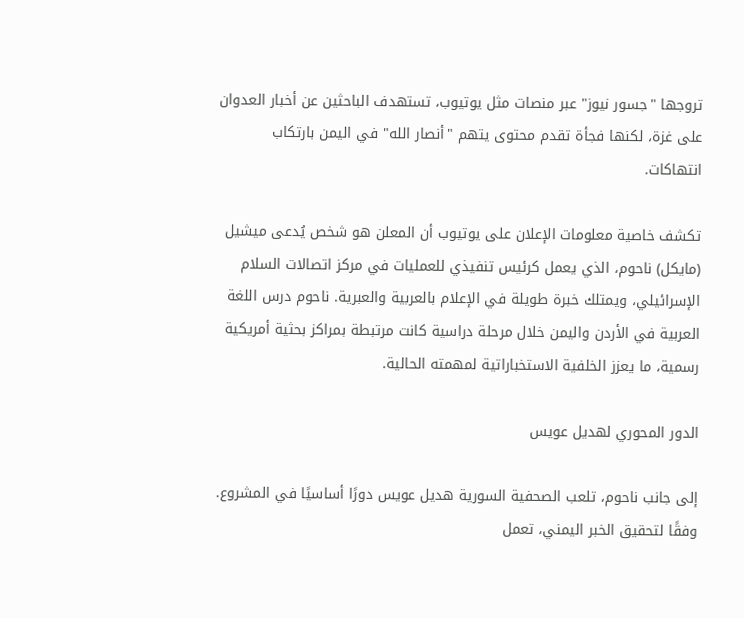تروجها "جسور نيوز" عبر منصات مثل يوتيوب، تستهدف الباحثين عن أخبار العدوان على غزة، لكنها فجأة تقدم محتوى يتهم "أنصار الله" في اليمن بارتكاب انتهاكات.

تكشف خاصية معلومات الإعلان على يوتيوب أن المعلن هو شخص يُدعى ميشيل (مايكل) ناحوم، الذي يعمل كرئيس تنفيذي للعمليات في مركز اتصالات السلام الإسرائيلي، ويمتلك خبرة طويلة في الإعلام بالعربية والعبرية. ناحوم درس اللغة العربية في الأردن واليمن خلال مرحلة دراسية كانت مرتبطة بمراكز بحثية أمريكية رسمية، ما يعزز الخلفية الاستخباراتية لمهمته الحالية.

الدور المحوري لهديل عويس

إلى جانب ناحوم، تلعب الصحفية السورية هديل عويس دورًا أساسيًا في المشروع. وفقًا لتحقيق الخبر اليمني، تعمل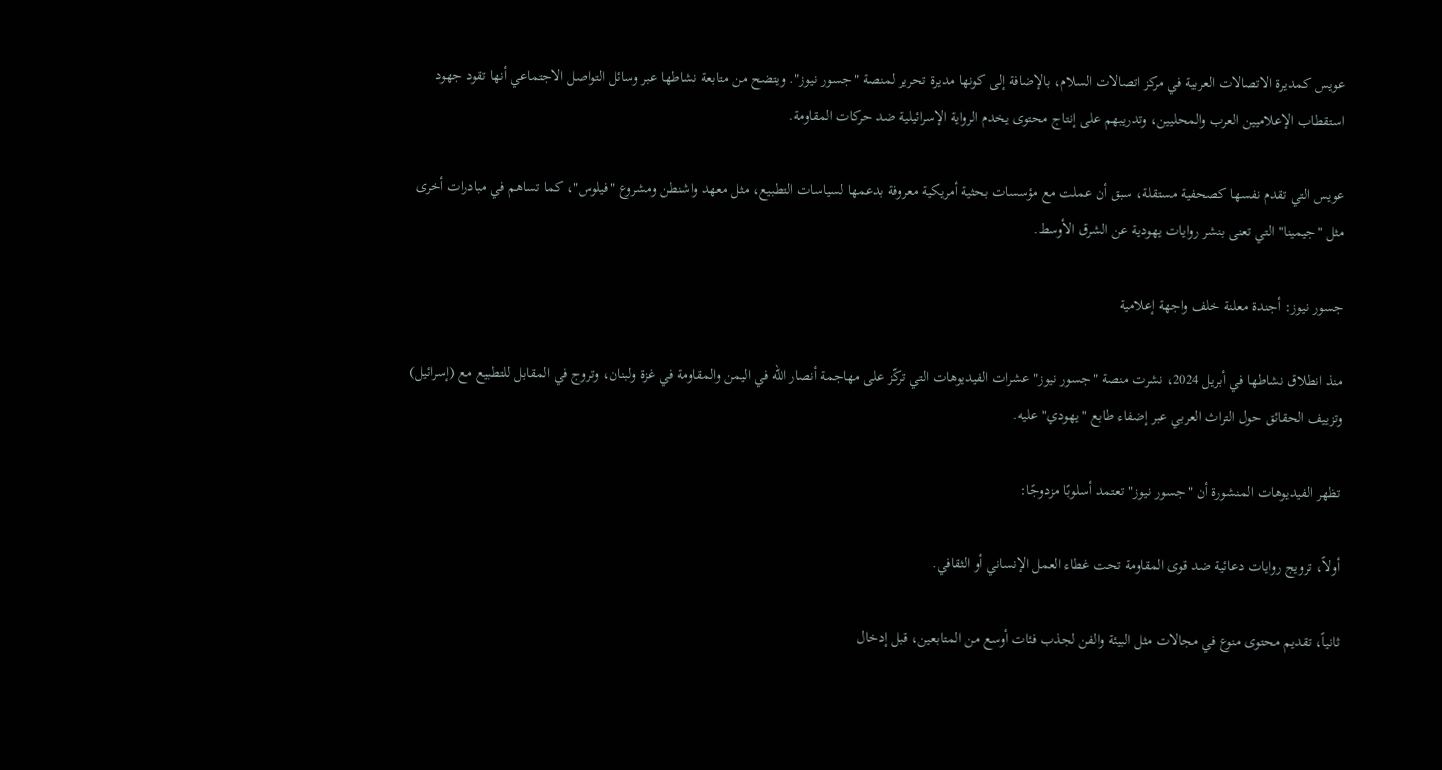عويس كمديرة الاتصالات العربية في مركز اتصالات السلام، بالإضافة إلى كونها مديرة تحرير لمنصة "جسور نيوز". ويتضح من متابعة نشاطها عبر وسائل التواصل الاجتماعي أنها تقود جهود استقطاب الإعلاميين العرب والمحليين، وتدريبهم على إنتاج محتوى يخدم الرواية الإسرائيلية ضد حركات المقاومة.

عويس التي تقدم نفسها كصحفية مستقلة، سبق أن عملت مع مؤسسات بحثية أمريكية معروفة بدعمها لسياسات التطبيع، مثل معهد واشنطن ومشروع "فيلوس"، كما تساهم في مبادرات أخرى مثل "جيمينا" التي تعنى بنشر روايات يهودية عن الشرق الأوسط.

جسور نيوز: أجندة معلنة خلف واجهة إعلامية

منذ انطلاق نشاطها في أبريل 2024، نشرت منصة "جسور نيوز" عشرات الفيديوهات التي تركّز على مهاجمة أنصار الله في اليمن والمقاومة في غزة ولبنان، وتروج في المقابل للتطبيع مع (إسرائيل) وتزييف الحقائق حول التراث العربي عبر إضفاء طابع "يهودي" عليه.

تظهر الفيديوهات المنشورة أن "جسور نيوز" تعتمد أسلوبًا مزدوجًا:

أولاً، ترويج روايات دعائية ضد قوى المقاومة تحت غطاء العمل الإنساني أو الثقافي.

ثانياً، تقديم محتوى منوع في مجالات مثل البيئة والفن لجذب فئات أوسع من المتابعين، قبل إدخال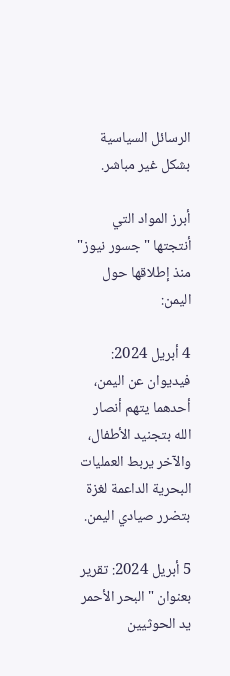الرسائل السياسية بشكل غير مباشر.

أبرز المواد التي أنتجتها "جسور نيوز" منذ إطلاقها حول اليمن:

4 أبريل 2024: فيديوان عن اليمن، أحدهما يتهم أنصار الله بتجنيد الأطفال، والآخر يربط العمليات البحرية الداعمة لغزة بتضرر صيادي اليمن.

5 أبريل 2024: تقرير بعنوان "البحر الأحمر يد الحوثيين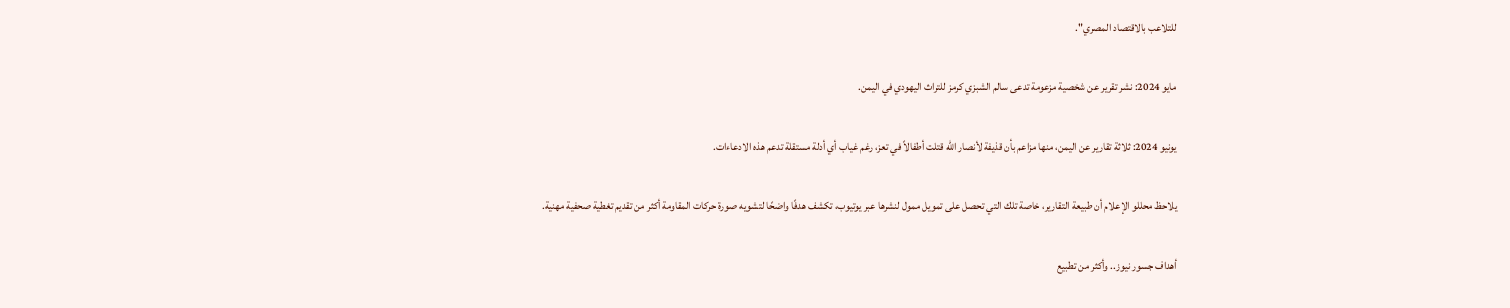للتلاعب بالاقتصاد المصري".

مايو 2024: نشر تقرير عن شخصية مزعومة تدعى سالم الشبزي كرمز للتراث اليهودي في اليمن.

يونيو 2024: ثلاثة تقارير عن اليمن، منها مزاعم بأن قذيفة لأنصار الله قتلت أطفالاً في تعز، رغم غياب أي أدلة مستقلة تدعم هذه الادعاءات.

يلاحظ محللو الإعلام أن طبيعة التقارير، خاصة تلك التي تحصل على تمويل ممول لنشرها عبر يوتيوب، تكشف هدفًا واضحًا لتشويه صورة حركات المقاومة أكثر من تقديم تغطية صحفية مهنية.

أهداف جسور نيوز.. وأكثر من تطبيع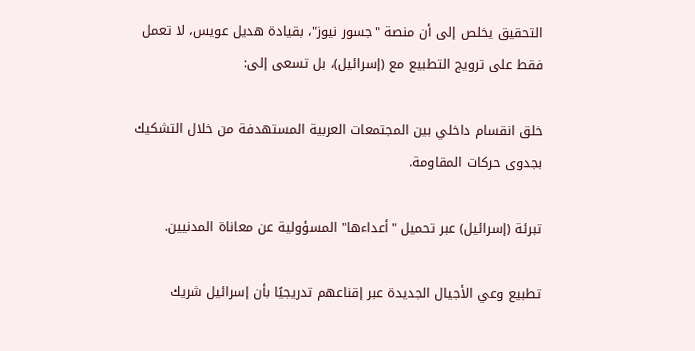التحقيق يخلص إلى أن منصة "جسور نيوز"، بقيادة هديل عويس، لا تعمل فقط على ترويج التطبيع مع (إسرائيل)، بل تسعى إلى:

خلق انقسام داخلي بين المجتمعات العربية المستهدفة من خلال التشكيك بجدوى حركات المقاومة.

تبرئة (إسرائيل) عبر تحميل "أعداءها" المسؤولية عن معاناة المدنيين.

تطبيع وعي الأجيال الجديدة عبر إقناعهم تدريجيًا بأن إسرائيل شريك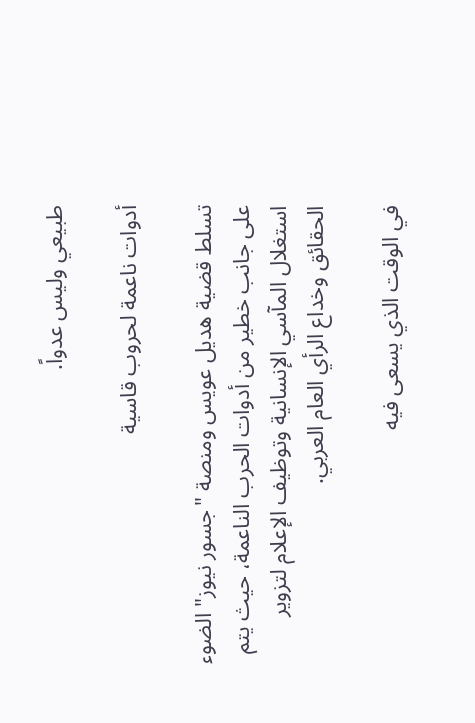طبيعي وليس عدواً.

أدوات ناعمة لحروب قاسية

تسلط قضية هديل عويس ومنصة "جسور نيوز" الضوء على جانب خطير من أدوات الحرب الناعمة، حيث يتم استغلال المآسي الإنسانية وتوظيف الإعلام لتزوير الحقائق وخداع الرأي العام العربي.

في الوقت الذي يسعى فيه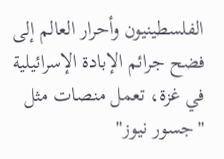الفلسطينيون وأحرار العالم إلى فضح جرائم الإبادة الإسرائيلية في غزة، تعمل منصات مثل "جسور نيوز"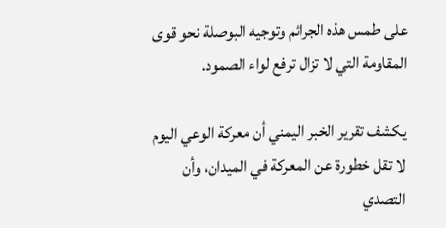على طمس هذه الجرائم وتوجيه البوصلة نحو قوى المقاومة التي لا تزال ترفع لواء الصمود.

يكشف تقرير الخبر اليمني أن معركة الوعي اليوم لا تقل خطورة عن المعركة في الميدان، وأن التصدي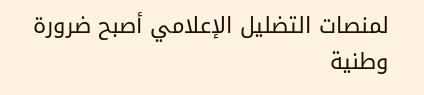لمنصات التضليل الإعلامي أصبح ضرورة وطنية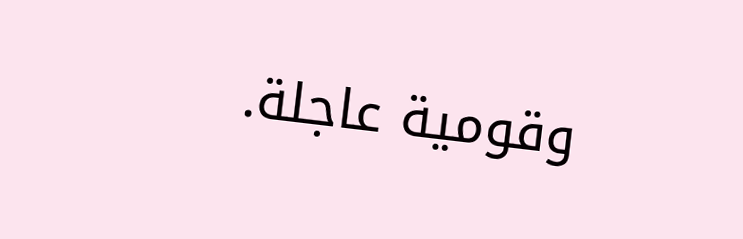وقومية عاجلة.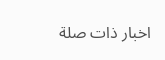اخبار ذات صلة